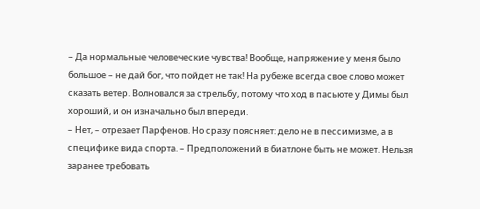– Да нормальные человеческие чувства! Вообще, напряжение у меня было большое – не дай бог, что пойдет не так! На рубеже всегда свое слово может сказать ветер. Волновался за стрельбу, потому что ход в пасьюте у Димы был хороший, и он изначально был впереди.
– Нет, – отрезает Парфенов. Но сразу поясняет: дело не в пессимизме, а в специфике вида спорта. – Предположений в биатлоне быть не может. Нельзя заранее требовать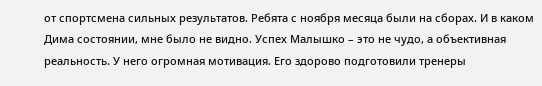от спортсмена сильных результатов. Ребята с ноября месяца были на сборах. И в каком Дима состоянии, мне было не видно. Успех Малышко – это не чудо, а объективная реальность. У него огромная мотивация. Его здорово подготовили тренеры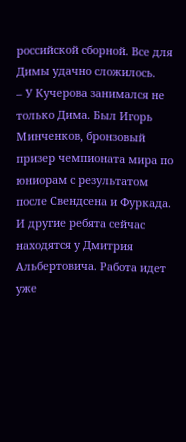российской сборной. Все для Димы удачно сложилось.
– У Кучерова занимался не только Дима. Был Игорь Минченков, бронзовый призер чемпионата мира по юниорам с результатом после Свендсена и Фуркада. И другие ребята сейчас находятся у Дмитрия Альбертовича. Работа идет уже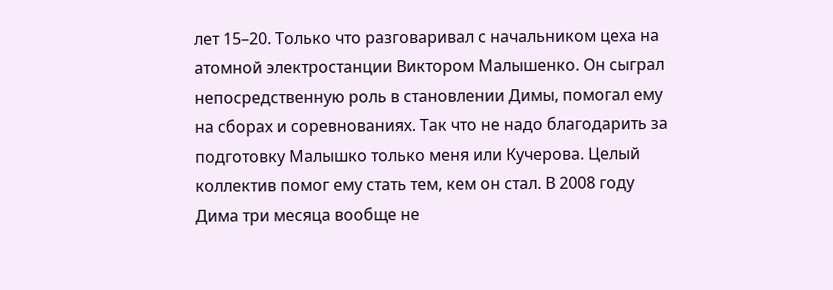лет 15–20. Только что разговаривал с начальником цеха на атомной электростанции Виктором Малышенко. Он сыграл непосредственную роль в становлении Димы, помогал ему на сборах и соревнованиях. Так что не надо благодарить за подготовку Малышко только меня или Кучерова. Целый коллектив помог ему стать тем, кем он стал. В 2008 году Дима три месяца вообще не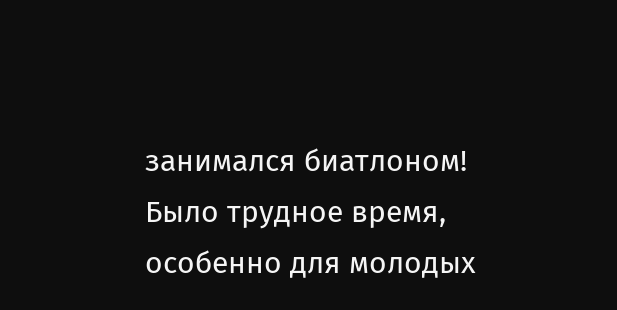занимался биатлоном! Было трудное время, особенно для молодых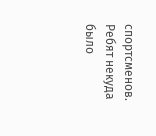спортсменов. Ребят некуда было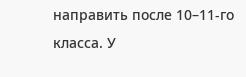направить после 10–11-го класса. У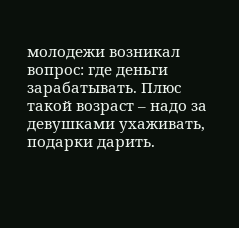молодежи возникал вопрос: где деньги зарабатывать. Плюс такой возраст – надо за девушками ухаживать, подарки дарить.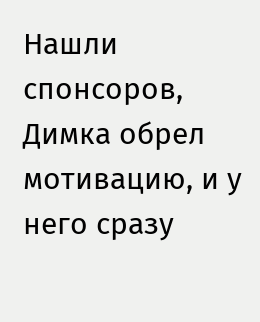Нашли спонсоров, Димка обрел мотивацию, и у него сразу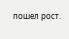пошел рост.